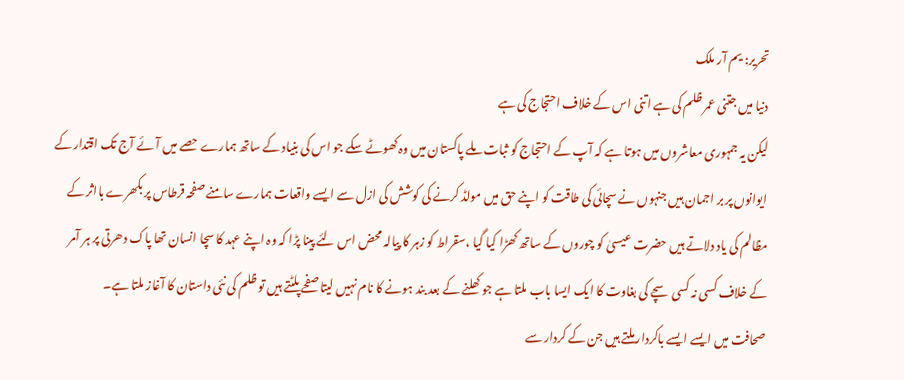تحریر: یم آر ملک
دنیا میں جتنی عمر ظلم کی ہے اتنی اس کے خلاف احتجاج کی ہے
لیکن یہ جمہوری معاشروں میں ہوتا ہے کہ آپ کے احتجاج کو ثبات ملے پاکستان میں وہ کھوٹے سکے جو اس کی بنیاد کے ساتھ ہمارے حصے میں آئے آج تک اقتدار کے ایوانوں پر بر اجمان ہیں جنہوں نے سچائی کی طاقت کو اپنے حق میں مولڈ کرنے کی کوشش کی ازل سے ایسے واقعات ہمارے سامنے صفحہ قرطاس پر بکھرے بااثر کے مظالم کی یاد دلاتے ہیں حضرت عیسیٰ کو چوروں کے ساتھ کھڑا کیا گیا ،سقراط کو زہر کا پیالہ محض اس لئے پینا پڑا کہ وہ اپنے عہد کا سچا انسان تھا پاک دھرتی پر ہر آمر کے خلاف کسی نہ کسی سچے کی بغاوت کا ایک ایسا باب ملتا ہے جو کھلنے کے بعد بند ہونے کا نام نہیں لیتا صفحے پلٹتے ہیں تو ظلم کی نئی داستان کا آغاز ملتا ہے۔
صحافت میں ایسے ایسے باکردار ملتے ہیں جن کے کردار سے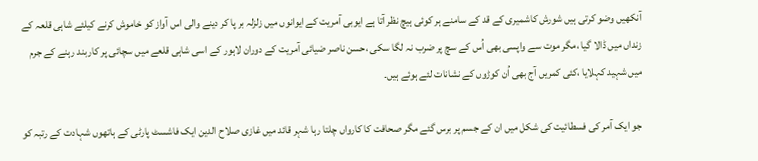آنکھیں وضو کرتی ہیں شورش کاشمیری کے قد کے سامنے ہر کوئی ہیچ نظر آتا ہے ایوبی آمریت کے ایوانوں میں زلزلہ بر پا کر دینے والی اس آواز کو خاموش کرنے کیلئے شاہی قلعہ کے زنداں میں ڈالا گیا ،مگر موت سے واپسی بھی اُس کے سچ پر ضرب نہ لگا سکی ،حسن ناصر ضیائی آمریت کے دوران لاہور کے اسی شاہی قلعے میں سچائی پر کاربند رہنے کے جرم میں شہید کہلایا ،کئی کمریں آج بھی اُن کوڑوں کے نشانات لئے ہوئے ہیں۔

جو ایک آمر کی فسطائیت کی شکل میں ان کے جسم پر برس گئے مگر صحافت کا کارواں چلتا رہا شہر قائد میں غازی صلاح الدین ایک فاشسٹ پارٹی کے ہاتھوں شہادت کے رتبہ کو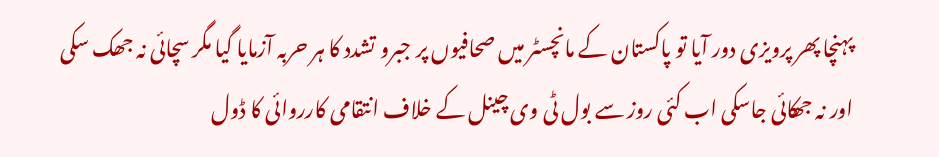پہنچا پھر پرویزی دور آیا تو پاکستان کے مانچسٹر میں صحافیوں پر جبرو تشدد کا ہر حربہ آزمایا گیا مگر سچائی نہ جھک سکی اور نہ جھکائی جاسکی اب کئی روز سے بول ٹی وی چینل کے خلاف انتقامی کارروائی کا ڈول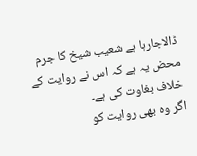ڈالاجارہا ہے شعیب شیخ کا جرم محض یہ ہے کہ اس نے روایت کے خلاف بغاوت کی ہے۔
اگر وہ بھی روایت کو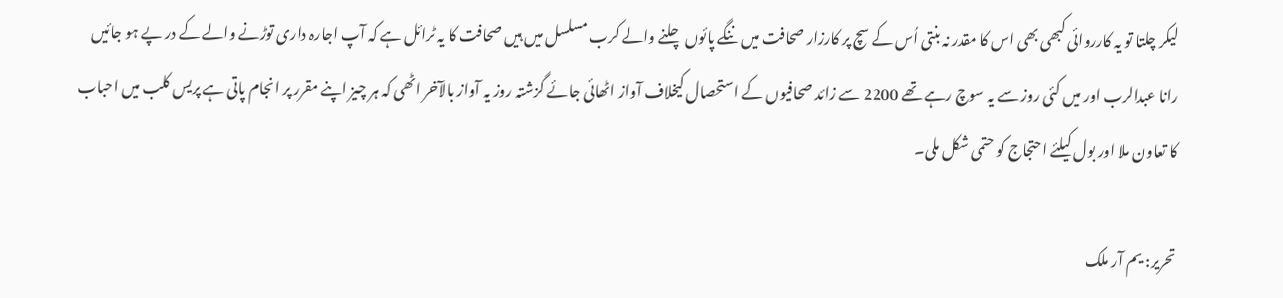لیکر چلتا تو یہ کارروائی کبھی بھی اس کا مقدر نہ بنتی اُس کے سچ پر کارزار صحافت میں ننگے پائوں چلنے والے کرب مسلسل میں ہیں صحافت کا یہ ٹرائل ہے کہ آپ اجارہ داری توڑنے والے کے در پے ہو جائیں رانا عبدالرب اور میں کئی روز سے یہ سوچ رہے تھے 2200 سے زائد صحافیوں کے استحصال کیخلاف آواز اٹھائی جائے گزشتہ روز یہ آواز بالآخر اٹھی کہ ہر چیز اپنے مقرر پر انجام پاتی ہے پریس کلب میں احباب کا تعاون ملا اور بول کیلئے احتجاج کو حتمی شکل ملی۔

تحریر: یم آر ملک